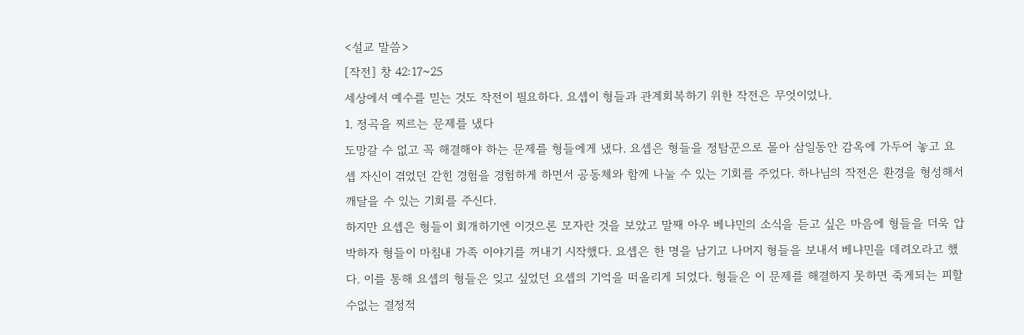<설교 말씀>
[작전] 창 42:17~25
세상에서 예수를 믿는 것도 작전이 필요하다. 요셉이 형들과 관계회복하기 위한 작전은 무엇이었나.
1. 정곡을 찌르는 문제를 냈다
도망갈 수 없고 꼭 해결해야 하는 문제를 형들에게 냈다. 요셉은 형들을 정탐꾼으로 몰아 삼일동안 감옥에 가두어 놓고 요셉 자신이 겪었던 갇힌 경험을 경험하게 하면서 공동체와 함께 나눌 수 있는 기회를 주었다. 하나님의 작전은 환경을 형성해서 깨달을 수 있는 기회를 주신다.
하지만 요셉은 형들이 회개하기엔 이것으론 모자란 것을 보았고 말째 아우 베냐민의 소식을 듣고 싶은 마음에 형들을 더욱 압박하자 형들이 마침내 가족 이야기를 꺼내기 시작했다. 요셉은 한 명을 남기고 나머지 형들을 보내서 베냐민을 데려오라고 했다. 이를 통해 요셉의 형들은 잊고 싶었던 요셉의 기억을 떠올리게 되었다. 형들은 이 문제를 해결하지 못하면 죽게되는 피할 수없는 결정적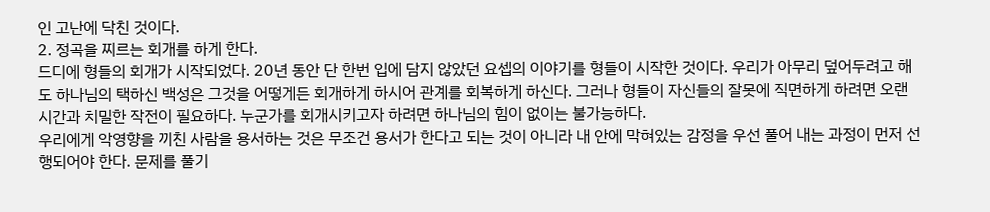인 고난에 닥친 것이다.
2. 정곡을 찌르는 회개를 하게 한다.
드디에 형들의 회개가 시작되었다. 20년 동안 단 한번 입에 담지 않았던 요셉의 이야기를 형들이 시작한 것이다. 우리가 아무리 덮어두려고 해도 하나님의 택하신 백성은 그것을 어떻게든 회개하게 하시어 관계를 회복하게 하신다. 그러나 형들이 자신들의 잘못에 직면하게 하려면 오랜 시간과 치밀한 작전이 필요하다. 누군가를 회개시키고자 하려면 하나님의 힘이 없이는 불가능하다.
우리에게 악영향을 끼친 사람을 용서하는 것은 무조건 용서가 한다고 되는 것이 아니라 내 안에 막혀있는 감정을 우선 풀어 내는 과정이 먼저 선행되어야 한다. 문제를 풀기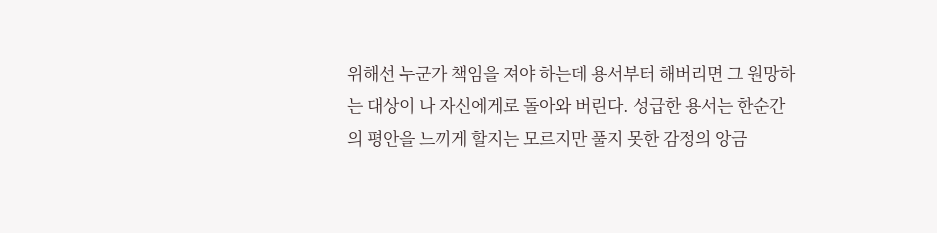위해선 누군가 책임을 져야 하는데 용서부터 해버리면 그 원망하는 대상이 나 자신에게로 돌아와 버린다. 성급한 용서는 한순간의 평안을 느끼게 할지는 모르지만 풀지 못한 감정의 앙금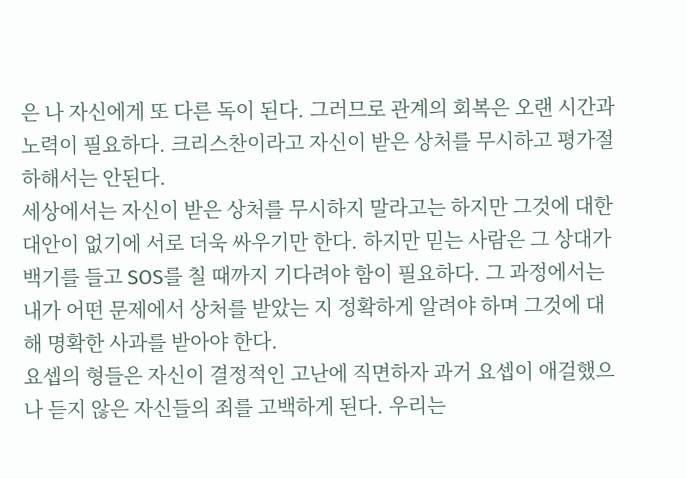은 나 자신에게 또 다른 독이 된다. 그러므로 관계의 회복은 오랜 시간과 노력이 필요하다. 크리스찬이라고 자신이 받은 상처를 무시하고 평가절하해서는 안된다.
세상에서는 자신이 받은 상처를 무시하지 말라고는 하지만 그것에 대한 대안이 없기에 서로 더욱 싸우기만 한다. 하지만 믿는 사람은 그 상대가 백기를 들고 SOS를 칠 때까지 기다려야 함이 필요하다. 그 과정에서는 내가 어떤 문제에서 상처를 받았는 지 정확하게 알려야 하며 그것에 대해 명확한 사과를 받아야 한다.
요셉의 형들은 자신이 결정적인 고난에 직면하자 과거 요셉이 애걸했으나 듣지 않은 자신들의 죄를 고백하게 된다. 우리는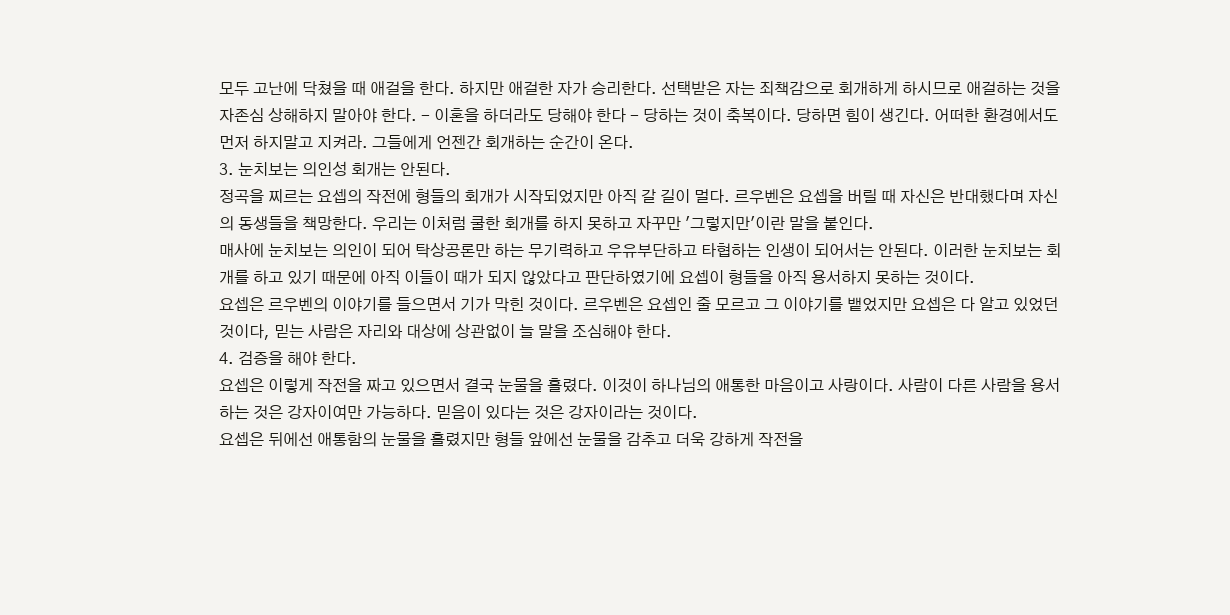모두 고난에 닥쳤을 때 애걸을 한다. 하지만 애걸한 자가 승리한다. 선택받은 자는 죄책감으로 회개하게 하시므로 애걸하는 것을 자존심 상해하지 말아야 한다. - 이혼을 하더라도 당해야 한다 - 당하는 것이 축복이다. 당하면 힘이 생긴다. 어떠한 환경에서도 먼저 하지말고 지켜라. 그들에게 언젠간 회개하는 순간이 온다.
3. 눈치보는 의인성 회개는 안된다.
정곡을 찌르는 요셉의 작전에 형들의 회개가 시작되었지만 아직 갈 길이 멀다. 르우벤은 요셉을 버릴 때 자신은 반대했다며 자신의 동생들을 책망한다. 우리는 이처럼 쿨한 회개를 하지 못하고 자꾸만 '그렇지만'이란 말을 붙인다.
매사에 눈치보는 의인이 되어 탁상공론만 하는 무기력하고 우유부단하고 타협하는 인생이 되어서는 안된다. 이러한 눈치보는 회개를 하고 있기 때문에 아직 이들이 때가 되지 않았다고 판단하였기에 요셉이 형들을 아직 용서하지 못하는 것이다.
요셉은 르우벤의 이야기를 들으면서 기가 막힌 것이다. 르우벤은 요셉인 줄 모르고 그 이야기를 뱉었지만 요셉은 다 알고 있었던 것이다, 믿는 사람은 자리와 대상에 상관없이 늘 말을 조심해야 한다.
4. 검증을 해야 한다.
요셉은 이렇게 작전을 짜고 있으면서 결국 눈물을 흘렸다. 이것이 하나님의 애통한 마음이고 사랑이다. 사람이 다른 사람을 용서하는 것은 강자이여만 가능하다. 믿음이 있다는 것은 강자이라는 것이다.
요셉은 뒤에선 애통함의 눈물을 흘렸지만 형들 앞에선 눈물을 감추고 더욱 강하게 작전을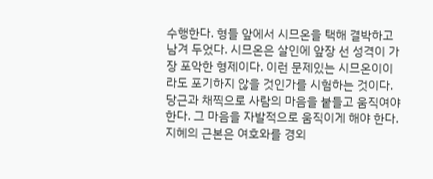수행한다. 형들 앞에서 시므온을 택해 결박하고 남겨 두었다. 시므온은 살인에 앞장 선 성격이 가장 포악한 형제이다. 이런 문제있는 시므온이이라도 포기하지 않을 것인가를 시험하는 것이다. 당근과 채찍으로 사람의 마음을 붙들고 움직여야 한다. 그 마음을 자발적으로 움직이게 해야 한다.
지혜의 근본은 여호와를 경외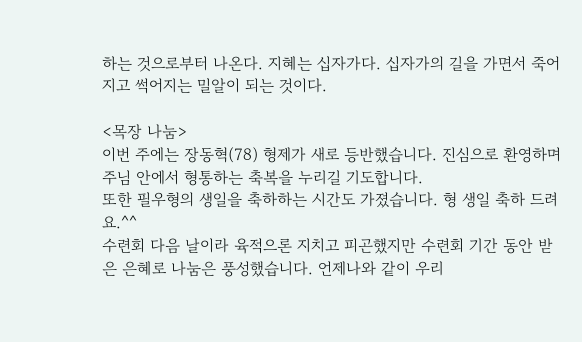하는 것으로부터 나온다. 지혜는 십자가다. 십자가의 길을 가면서 죽어지고 썩어지는 밀알이 되는 것이다.

<목장 나눔>
이번 주에는 장동혁(78) 형제가 새로 등반했습니다. 진심으로 환영하며 주님 안에서 형통하는 축복을 누리길 기도합니다.
또한 필우형의 생일을 축하하는 시간도 가졌습니다. 형 생일 축하 드려요.^^
수련회 다음 날이라 육적으론 지치고 피곤했지만 수련회 기간 동안 받은 은혜로 나눔은 풍성했습니다. 언제나와 같이 우리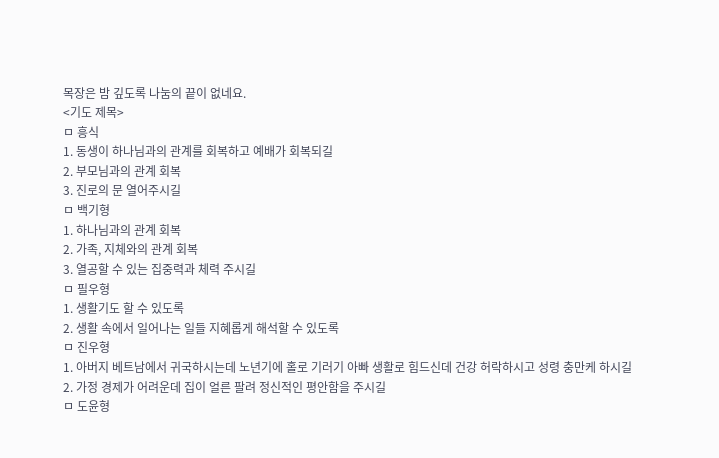목장은 밤 깊도록 나눔의 끝이 없네요.
<기도 제목>
ㅁ 흥식
1. 동생이 하나님과의 관계를 회복하고 예배가 회복되길
2. 부모님과의 관계 회복
3. 진로의 문 열어주시길
ㅁ 백기형
1. 하나님과의 관계 회복
2. 가족, 지체와의 관계 회복
3. 열공할 수 있는 집중력과 체력 주시길
ㅁ 필우형
1. 생활기도 할 수 있도록
2. 생활 속에서 일어나는 일들 지혜롭게 해석할 수 있도록
ㅁ 진우형
1. 아버지 베트남에서 귀국하시는데 노년기에 홀로 기러기 아빠 생활로 힘드신데 건강 허락하시고 성령 충만케 하시길
2. 가정 경제가 어려운데 집이 얼른 팔려 정신적인 평안함을 주시길
ㅁ 도윤형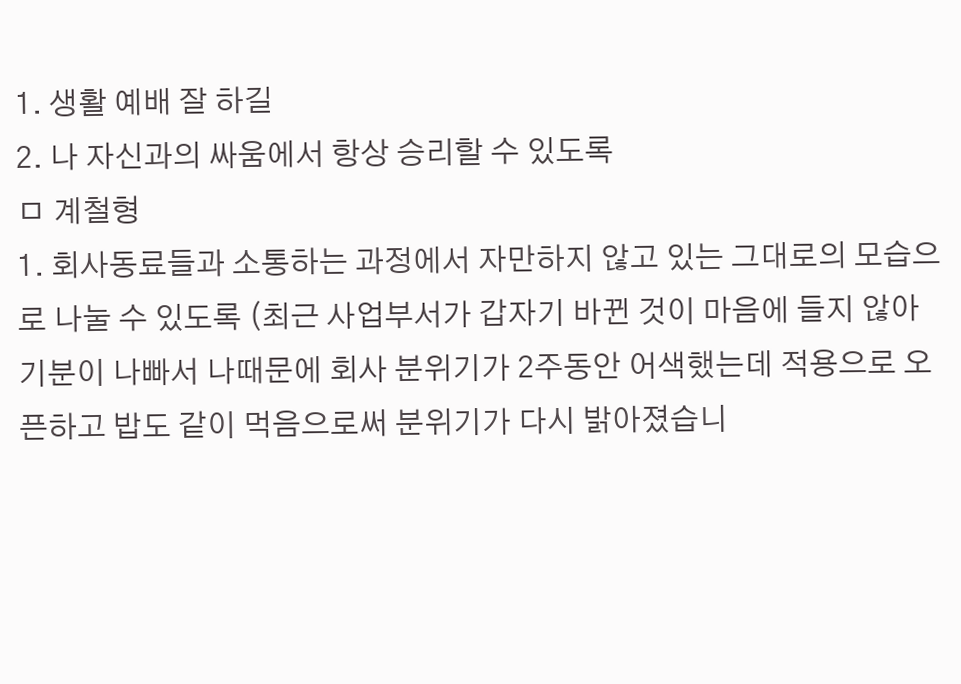1. 생활 예배 잘 하길
2. 나 자신과의 싸움에서 항상 승리할 수 있도록
ㅁ 계철형
1. 회사동료들과 소통하는 과정에서 자만하지 않고 있는 그대로의 모습으로 나눌 수 있도록 (최근 사업부서가 갑자기 바뀐 것이 마음에 들지 않아 기분이 나빠서 나때문에 회사 분위기가 2주동안 어색했는데 적용으로 오픈하고 밥도 같이 먹음으로써 분위기가 다시 밝아졌습니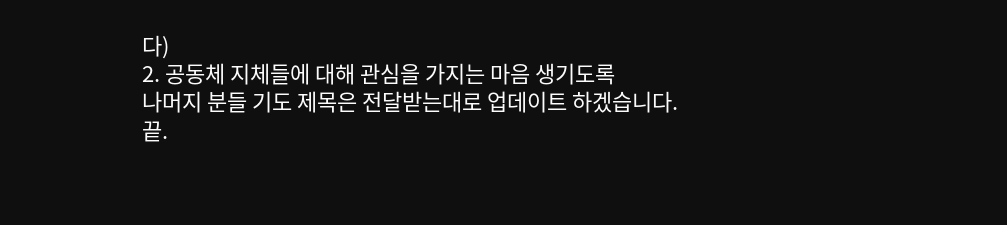다)
2. 공동체 지체들에 대해 관심을 가지는 마음 생기도록
나머지 분들 기도 제목은 전달받는대로 업데이트 하겠습니다.
끝.